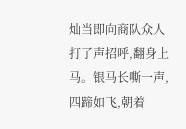灿当即向商队众人打了声招呼,翻身上马。银马长嘶一声,四蹄如飞,朝着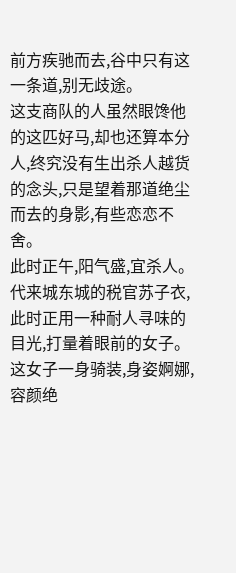前方疾驰而去,谷中只有这一条道,别无歧途。
这支商队的人虽然眼馋他的这匹好马,却也还算本分人,终究没有生出杀人越货的念头,只是望着那道绝尘而去的身影,有些恋恋不舍。
此时正午,阳气盛,宜杀人。
代来城东城的税官苏子衣,此时正用一种耐人寻味的目光,打量着眼前的女子。
这女子一身骑装,身姿婀娜,容颜绝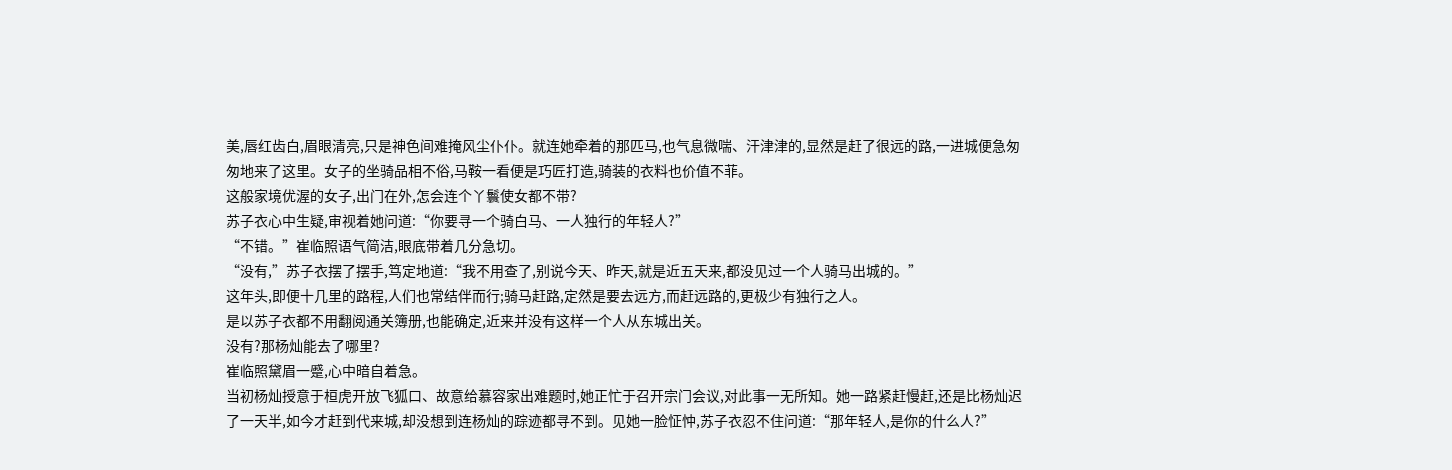美,唇红齿白,眉眼清亮,只是神色间难掩风尘仆仆。就连她牵着的那匹马,也气息微喘、汗津津的,显然是赶了很远的路,一进城便急匆匆地来了这里。女子的坐骑品相不俗,马鞍一看便是巧匠打造,骑装的衣料也价值不菲。
这般家境优渥的女子,出门在外,怎会连个丫鬟使女都不带?
苏子衣心中生疑,审视着她问道:“你要寻一个骑白马、一人独行的年轻人?”
“不错。”崔临照语气简洁,眼底带着几分急切。
“没有,”苏子衣摆了摆手,笃定地道:“我不用查了,别说今天、昨天,就是近五天来,都没见过一个人骑马出城的。”
这年头,即便十几里的路程,人们也常结伴而行;骑马赶路,定然是要去远方,而赶远路的,更极少有独行之人。
是以苏子衣都不用翻阅通关簿册,也能确定,近来并没有这样一个人从东城出关。
没有?那杨灿能去了哪里?
崔临照黛眉一蹙,心中暗自着急。
当初杨灿授意于桓虎开放飞狐口、故意给慕容家出难题时,她正忙于召开宗门会议,对此事一无所知。她一路紧赶慢赶,还是比杨灿迟了一天半,如今才赶到代来城,却没想到连杨灿的踪迹都寻不到。见她一脸怔忡,苏子衣忍不住问道:“那年轻人,是你的什么人?”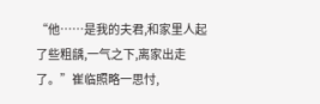“他……是我的夫君,和家里人起了些粗龋,一气之下,离家出走了。”崔临照略一思忖,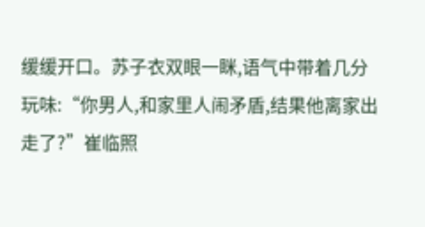缓缓开口。苏子衣双眼一眯,语气中带着几分玩味:“你男人,和家里人闹矛盾,结果他离家出走了?”崔临照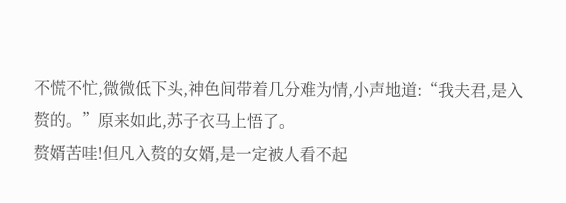不慌不忙,微微低下头,神色间带着几分难为情,小声地道:“我夫君,是入赘的。”原来如此,苏子衣马上悟了。
赘婿苦哇!但凡入赘的女婿,是一定被人看不起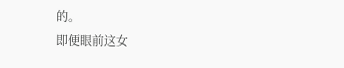的。
即便眼前这女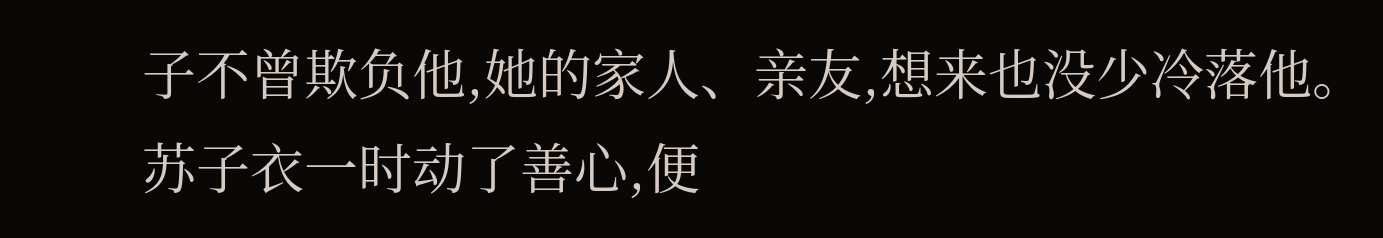子不曾欺负他,她的家人、亲友,想来也没少冷落他。
苏子衣一时动了善心,便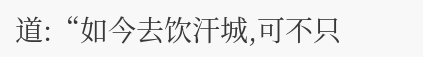道:“如今去饮汗城,可不只